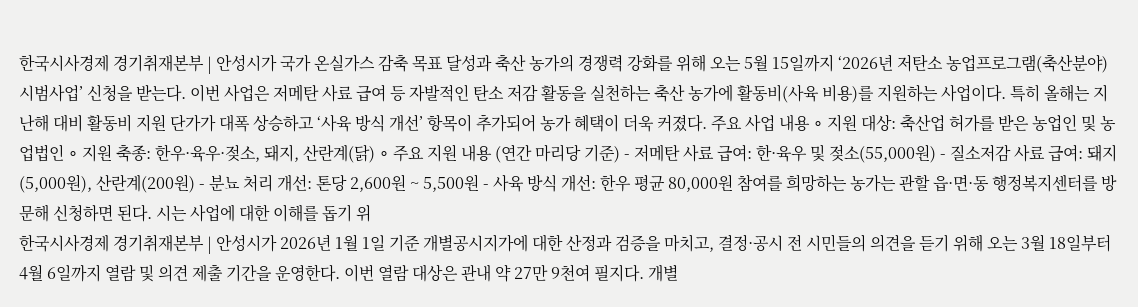한국시사경제 경기취재본부 | 안성시가 국가 온실가스 감축 목표 달성과 축산 농가의 경쟁력 강화를 위해 오는 5월 15일까지 ‘2026년 저탄소 농업프로그램(축산분야) 시범사업’ 신청을 받는다. 이번 사업은 저메탄 사료 급여 등 자발적인 탄소 저감 활동을 실천하는 축산 농가에 활동비(사육 비용)를 지원하는 사업이다. 특히 올해는 지난해 대비 활동비 지원 단가가 대폭 상승하고 ‘사육 방식 개선’ 항목이 추가되어 농가 혜택이 더욱 커졌다. 주요 사업 내용 ∘ 지원 대상: 축산업 허가를 받은 농업인 및 농업법인 ∘ 지원 축종: 한우·육우·젖소, 돼지, 산란계(닭) ∘ 주요 지원 내용 (연간 마리당 기준) - 저메탄 사료 급여: 한·육우 및 젖소(55,000원) - 질소저감 사료 급여: 돼지(5,000원), 산란계(200원) - 분뇨 처리 개선: 톤당 2,600원 ~ 5,500원 - 사육 방식 개선: 한우 평균 80,000원 참여를 희망하는 농가는 관할 읍·면·동 행정복지센터를 방문해 신청하면 된다. 시는 사업에 대한 이해를 돕기 위
한국시사경제 경기취재본부 | 안성시가 2026년 1월 1일 기준 개별공시지가에 대한 산정과 검증을 마치고, 결정·공시 전 시민들의 의견을 듣기 위해 오는 3월 18일부터 4월 6일까지 열람 및 의견 제출 기간을 운영한다. 이번 열람 대상은 관내 약 27만 9천여 필지다. 개별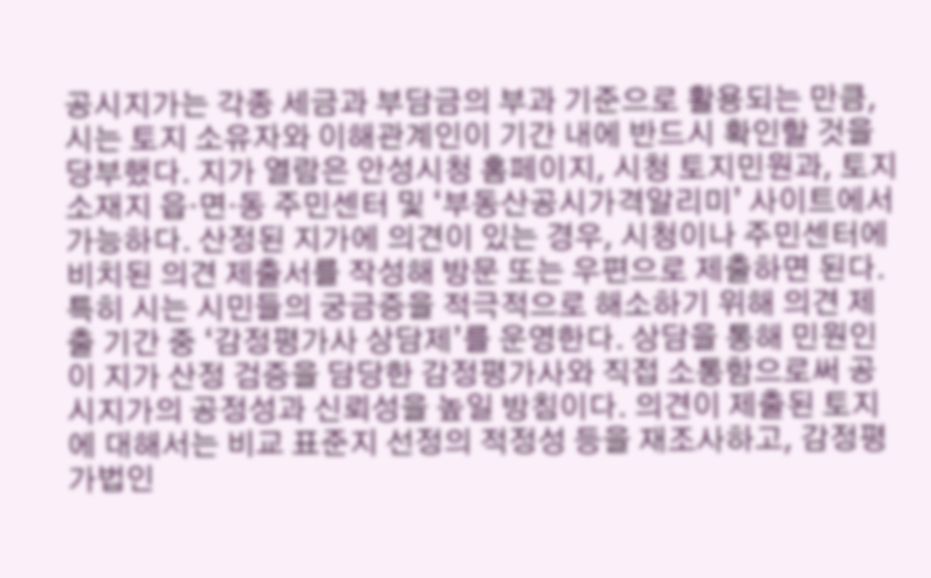공시지가는 각종 세금과 부담금의 부과 기준으로 활용되는 만큼, 시는 토지 소유자와 이해관계인이 기간 내에 반드시 확인할 것을 당부했다. 지가 열람은 안성시청 홈페이지, 시청 토지민원과, 토지 소재지 읍·면·동 주민센터 및 ‘부동산공시가격알리미’ 사이트에서 가능하다. 산정된 지가에 의견이 있는 경우, 시청이나 주민센터에 비치된 의견 제출서를 작성해 방문 또는 우편으로 제출하면 된다. 특히 시는 시민들의 궁금증을 적극적으로 해소하기 위해 의견 제출 기간 중 ‘감정평가사 상담제’를 운영한다. 상담을 통해 민원인이 지가 산정 검증을 담당한 감정평가사와 직접 소통함으로써 공시지가의 공정성과 신뢰성을 높일 방침이다. 의견이 제출된 토지에 대해서는 비교 표준지 선정의 적정성 등을 재조사하고, 감정평가법인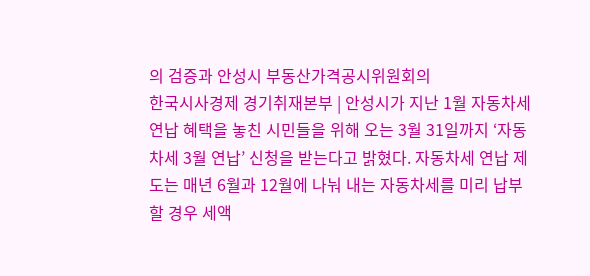의 검증과 안성시 부동산가격공시위원회의
한국시사경제 경기취재본부 | 안성시가 지난 1월 자동차세 연납 혜택을 놓친 시민들을 위해 오는 3월 31일까지 ‘자동차세 3월 연납’ 신청을 받는다고 밝혔다. 자동차세 연납 제도는 매년 6월과 12월에 나눠 내는 자동차세를 미리 납부할 경우 세액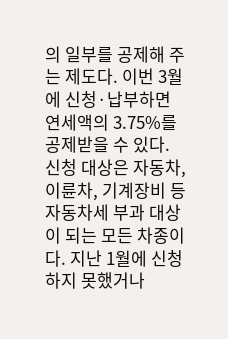의 일부를 공제해 주는 제도다. 이번 3월에 신청·납부하면 연세액의 3.75%를 공제받을 수 있다. 신청 대상은 자동차, 이륜차, 기계장비 등 자동차세 부과 대상이 되는 모든 차종이다. 지난 1월에 신청하지 못했거나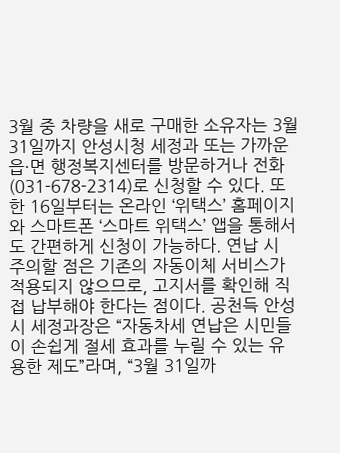3월 중 차량을 새로 구매한 소유자는 3월 31일까지 안성시청 세정과 또는 가까운 읍·면 행정복지센터를 방문하거나 전화(031-678-2314)로 신청할 수 있다. 또한 16일부터는 온라인 ‘위택스’ 홈페이지와 스마트폰 ‘스마트 위택스’ 앱을 통해서도 간편하게 신청이 가능하다. 연납 시 주의할 점은 기존의 자동이체 서비스가 적용되지 않으므로, 고지서를 확인해 직접 납부해야 한다는 점이다. 공천득 안성시 세정과장은 “자동차세 연납은 시민들이 손쉽게 절세 효과를 누릴 수 있는 유용한 제도”라며, “3월 31일까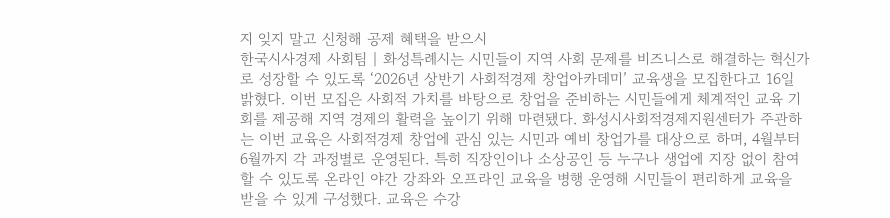지 잊지 말고 신청해 공제 혜택을 받으시
한국시사경제 사회팀 | 화성특례시는 시민들이 지역 사회 문제를 비즈니스로 해결하는 혁신가로 성장할 수 있도록 ‘2026년 상반기 사회적경제 창업아카데미’ 교육생을 모집한다고 16일 밝혔다. 이번 모집은 사회적 가치를 바탕으로 창업을 준비하는 시민들에게 체계적인 교육 기회를 제공해 지역 경제의 활력을 높이기 위해 마련됐다. 화성시사회적경제지원센터가 주관하는 이번 교육은 사회적경제 창업에 관심 있는 시민과 예비 창업가를 대상으로 하며, 4월부터 6월까지 각 과정별로 운영된다. 특히 직장인이나 소상공인 등 누구나 생업에 지장 없이 참여할 수 있도록 온라인 야간 강좌와 오프라인 교육을 병행 운영해 시민들이 편리하게 교육을 받을 수 있게 구성했다. 교육은 수강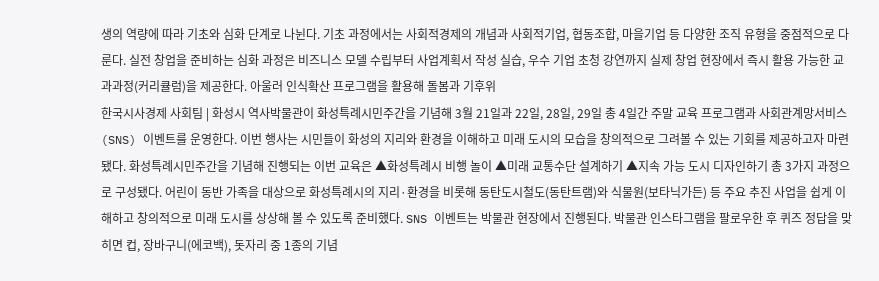생의 역량에 따라 기초와 심화 단계로 나뉜다. 기초 과정에서는 사회적경제의 개념과 사회적기업, 협동조합, 마을기업 등 다양한 조직 유형을 중점적으로 다룬다. 실전 창업을 준비하는 심화 과정은 비즈니스 모델 수립부터 사업계획서 작성 실습, 우수 기업 초청 강연까지 실제 창업 현장에서 즉시 활용 가능한 교과과정(커리큘럼)을 제공한다. 아울러 인식확산 프로그램을 활용해 돌봄과 기후위
한국시사경제 사회팀 | 화성시 역사박물관이 화성특례시민주간을 기념해 3월 21일과 22일, 28일, 29일 총 4일간 주말 교육 프로그램과 사회관계망서비스(SNS) 이벤트를 운영한다. 이번 행사는 시민들이 화성의 지리와 환경을 이해하고 미래 도시의 모습을 창의적으로 그려볼 수 있는 기회를 제공하고자 마련됐다. 화성특례시민주간을 기념해 진행되는 이번 교육은 ▲화성특례시 비행 놀이 ▲미래 교통수단 설계하기 ▲지속 가능 도시 디자인하기 총 3가지 과정으로 구성됐다. 어린이 동반 가족을 대상으로 화성특례시의 지리·환경을 비롯해 동탄도시철도(동탄트램)와 식물원(보타닉가든) 등 주요 추진 사업을 쉽게 이해하고 창의적으로 미래 도시를 상상해 볼 수 있도록 준비했다. SNS 이벤트는 박물관 현장에서 진행된다. 박물관 인스타그램을 팔로우한 후 퀴즈 정답을 맞히면 컵, 장바구니(에코백), 돗자리 중 1종의 기념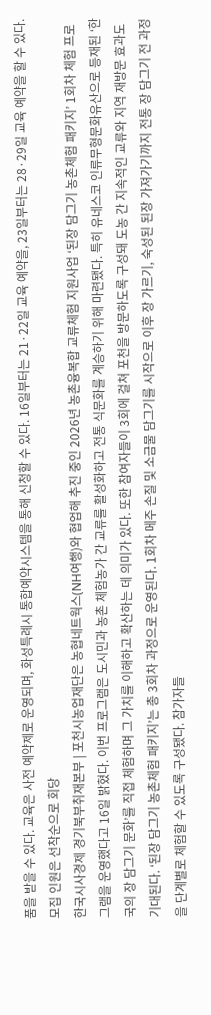품을 받을 수 있다. 교육은 사전 예약제로 운영되며, 화성특례시 통합예약시스템을 통해 신청할 수 있다. 16일부터는 21·22일 교육 예약을, 23일부터는 28·29일 교육 예약을 할 수 있다. 모집 인원은 선착순으로 회당
한국시사경제 경기북부취재본부 | 포천시농업재단은 농협네트웍스(NH여행)와 협업해 추진 중인 2026년 농촌융복합 교류체험 지원사업 ‘된장 담그기 농촌체험 패키지’ 1회차 체험 프로그램을 운영했다고 16일 밝혔다. 이번 프로그램은 도시민과 농촌 체험농가 간 교류를 활성화하고 전통 식문화를 계승하기 위해 마련됐다. 특히 유네스코 인류무형문화유산으로 등재된 ‘한국의 장 담그기 문화’를 직접 체험하며 그 가치를 이해하고 확산하는 데 의미가 있다. 또한 참여자들이 3회에 걸쳐 포천을 방문하도록 구성돼 도농 간 지속적인 교류와 지역 재방문 효과도 기대된다. ‘된장 담그기 농촌체험 패키지’는 총 3회차 과정으로 운영된다. 1회차 메주 손질 및 소금물 담그기를 시작으로 이후 장 가르기, 숙성된 된장 가져가기까지 전통 장 담그기 전 과정을 단계별로 체험할 수 있도록 구성됐다. 참가자들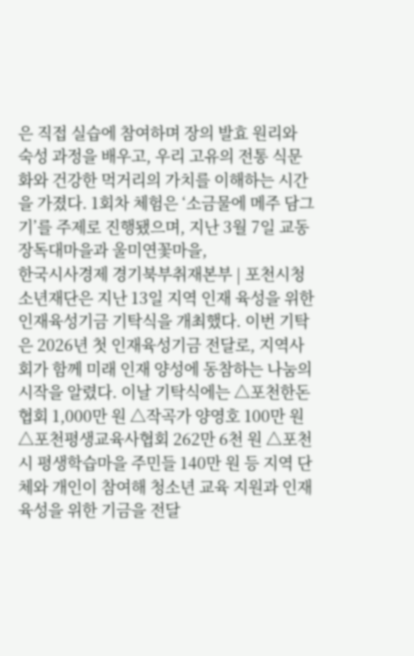은 직접 실습에 참여하며 장의 발효 원리와 숙성 과정을 배우고, 우리 고유의 전통 식문화와 건강한 먹거리의 가치를 이해하는 시간을 가졌다. 1회차 체험은 ‘소금물에 메주 담그기’를 주제로 진행됐으며, 지난 3월 7일 교동장독대마을과 울미연꽃마을,
한국시사경제 경기북부취재본부 | 포천시청소년재단은 지난 13일 지역 인재 육성을 위한 인재육성기금 기탁식을 개최했다. 이번 기탁은 2026년 첫 인재육성기금 전달로, 지역사회가 함께 미래 인재 양성에 동참하는 나눔의 시작을 알렸다. 이날 기탁식에는 △포천한돈협회 1,000만 원 △작곡가 양영호 100만 원 △포천평생교육사협회 262만 6천 원 △포천시 평생학습마을 주민들 140만 원 등 지역 단체와 개인이 참여해 청소년 교육 지원과 인재 육성을 위한 기금을 전달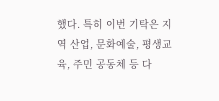했다. 특히 이번 기탁은 지역 산업, 문화예술, 평생교육, 주민 공동체 등 다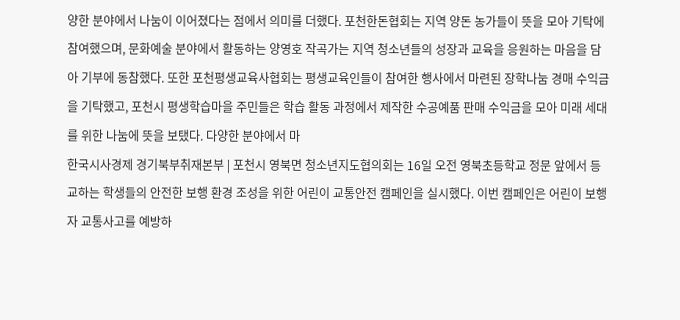양한 분야에서 나눔이 이어졌다는 점에서 의미를 더했다. 포천한돈협회는 지역 양돈 농가들이 뜻을 모아 기탁에 참여했으며, 문화예술 분야에서 활동하는 양영호 작곡가는 지역 청소년들의 성장과 교육을 응원하는 마음을 담아 기부에 동참했다. 또한 포천평생교육사협회는 평생교육인들이 참여한 행사에서 마련된 장학나눔 경매 수익금을 기탁했고, 포천시 평생학습마을 주민들은 학습 활동 과정에서 제작한 수공예품 판매 수익금을 모아 미래 세대를 위한 나눔에 뜻을 보탰다. 다양한 분야에서 마
한국시사경제 경기북부취재본부 | 포천시 영북면 청소년지도협의회는 16일 오전 영북초등학교 정문 앞에서 등교하는 학생들의 안전한 보행 환경 조성을 위한 어린이 교통안전 캠페인을 실시했다. 이번 캠페인은 어린이 보행자 교통사고를 예방하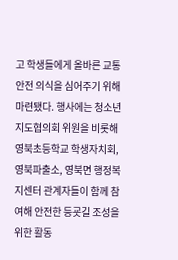고 학생들에게 올바른 교통안전 의식을 심어주기 위해 마련됐다. 행사에는 청소년지도협의회 위원을 비롯해 영북초등학교 학생자치회, 영북파출소, 영북면 행정복지센터 관계자들이 함께 참여해 안전한 등굣길 조성을 위한 활동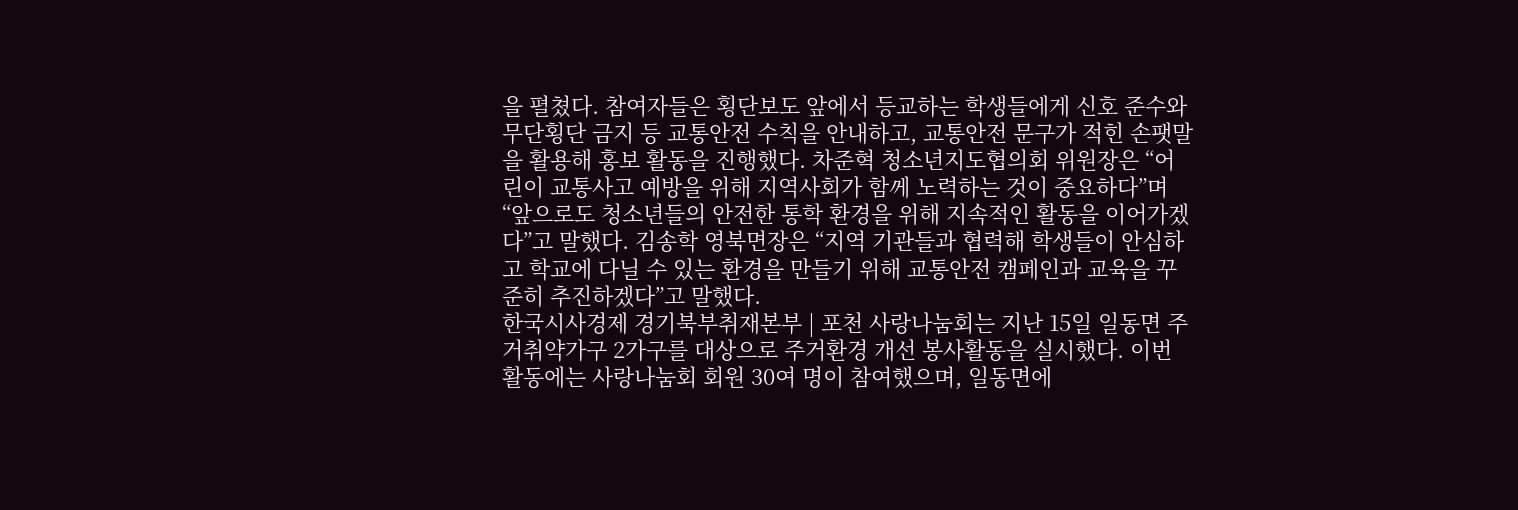을 펼쳤다. 참여자들은 횡단보도 앞에서 등교하는 학생들에게 신호 준수와 무단횡단 금지 등 교통안전 수칙을 안내하고, 교통안전 문구가 적힌 손팻말을 활용해 홍보 활동을 진행했다. 차준혁 청소년지도협의회 위원장은 “어린이 교통사고 예방을 위해 지역사회가 함께 노력하는 것이 중요하다”며 “앞으로도 청소년들의 안전한 통학 환경을 위해 지속적인 활동을 이어가겠다”고 말했다. 김송학 영북면장은 “지역 기관들과 협력해 학생들이 안심하고 학교에 다닐 수 있는 환경을 만들기 위해 교통안전 캠페인과 교육을 꾸준히 추진하겠다”고 말했다.
한국시사경제 경기북부취재본부 | 포천 사랑나눔회는 지난 15일 일동면 주거취약가구 2가구를 대상으로 주거환경 개선 봉사활동을 실시했다. 이번 활동에는 사랑나눔회 회원 30여 명이 참여했으며, 일동면에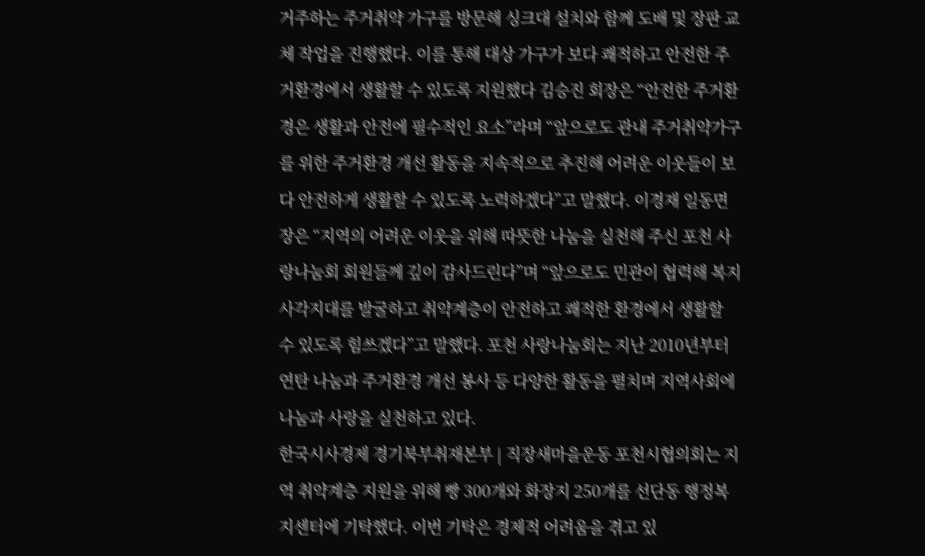거주하는 주거취약 가구를 방문해 싱크대 설치와 함께 도배 및 장판 교체 작업을 진행했다. 이를 통해 대상 가구가 보다 쾌적하고 안전한 주거환경에서 생활할 수 있도록 지원했다 김승진 회장은 “안전한 주거환경은 생활과 안전에 필수적인 요소”라며 “앞으로도 관내 주거취약가구를 위한 주거환경 개선 활동을 지속적으로 추진해 어려운 이웃들이 보다 안전하게 생활할 수 있도록 노력하겠다”고 말했다. 이경재 일동면장은 “지역의 어려운 이웃을 위해 따뜻한 나눔을 실천해 주신 포천 사랑나눔회 회원들께 깊이 감사드린다”며 “앞으로도 민관이 협력해 복지 사각지대를 발굴하고 취약계층이 안전하고 쾌적한 환경에서 생활할 수 있도록 힘쓰겠다”고 말했다. 포천 사랑나눔회는 지난 2010년부터 연탄 나눔과 주거환경 개선 봉사 등 다양한 활동을 펼치며 지역사회에 나눔과 사랑을 실천하고 있다.
한국시사경제 경기북부취재본부 | 직장새마을운동 포천시협의회는 지역 취약계층 지원을 위해 빵 300개와 화장지 250개를 선단동 행정복지센터에 기탁했다. 이번 기탁은 경제적 어려움을 겪고 있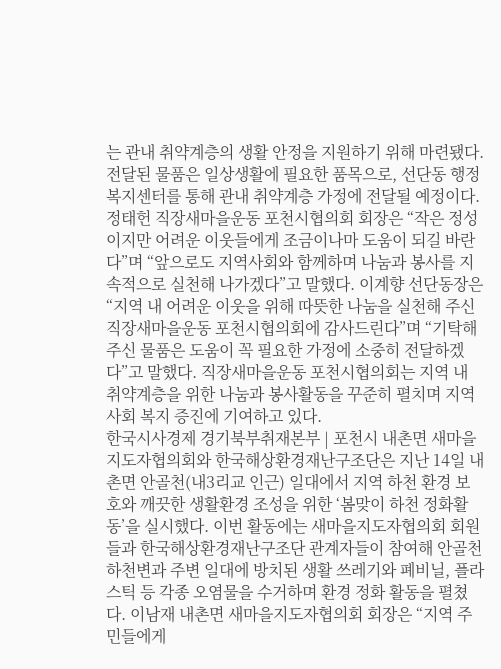는 관내 취약계층의 생활 안정을 지원하기 위해 마련됐다. 전달된 물품은 일상생활에 필요한 품목으로, 선단동 행정복지센터를 통해 관내 취약계층 가정에 전달될 예정이다. 정태헌 직장새마을운동 포천시협의회 회장은 “작은 정성이지만 어려운 이웃들에게 조금이나마 도움이 되길 바란다”며 “앞으로도 지역사회와 함께하며 나눔과 봉사를 지속적으로 실천해 나가겠다”고 말했다. 이계향 선단동장은 “지역 내 어려운 이웃을 위해 따뜻한 나눔을 실천해 주신 직장새마을운동 포천시협의회에 감사드린다”며 “기탁해 주신 물품은 도움이 꼭 필요한 가정에 소중히 전달하겠다”고 말했다. 직장새마을운동 포천시협의회는 지역 내 취약계층을 위한 나눔과 봉사활동을 꾸준히 펼치며 지역사회 복지 증진에 기여하고 있다.
한국시사경제 경기북부취재본부 | 포천시 내촌면 새마을지도자협의회와 한국해상환경재난구조단은 지난 14일 내촌면 안골천(내3리교 인근) 일대에서 지역 하천 환경 보호와 깨끗한 생활환경 조성을 위한 ‘봄맞이 하천 정화활동’을 실시했다. 이번 활동에는 새마을지도자협의회 회원들과 한국해상환경재난구조단 관계자들이 참여해 안골천 하천변과 주변 일대에 방치된 생활 쓰레기와 폐비닐, 플라스틱 등 각종 오염물을 수거하며 환경 정화 활동을 펼쳤다. 이남재 내촌면 새마을지도자협의회 회장은 “지역 주민들에게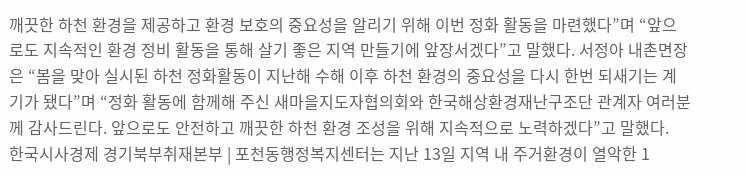깨끗한 하천 환경을 제공하고 환경 보호의 중요성을 알리기 위해 이번 정화 활동을 마련했다”며 “앞으로도 지속적인 환경 정비 활동을 통해 살기 좋은 지역 만들기에 앞장서겠다”고 말했다. 서정아 내촌면장은 “봄을 맞아 실시된 하천 정화활동이 지난해 수해 이후 하천 환경의 중요성을 다시 한번 되새기는 계기가 됐다”며 “정화 활동에 함께해 주신 새마을지도자협의회와 한국해상환경재난구조단 관계자 여러분께 감사드린다. 앞으로도 안전하고 깨끗한 하천 환경 조성을 위해 지속적으로 노력하겠다”고 말했다.
한국시사경제 경기북부취재본부 | 포천동행정복지센터는 지난 13일 지역 내 주거환경이 열악한 1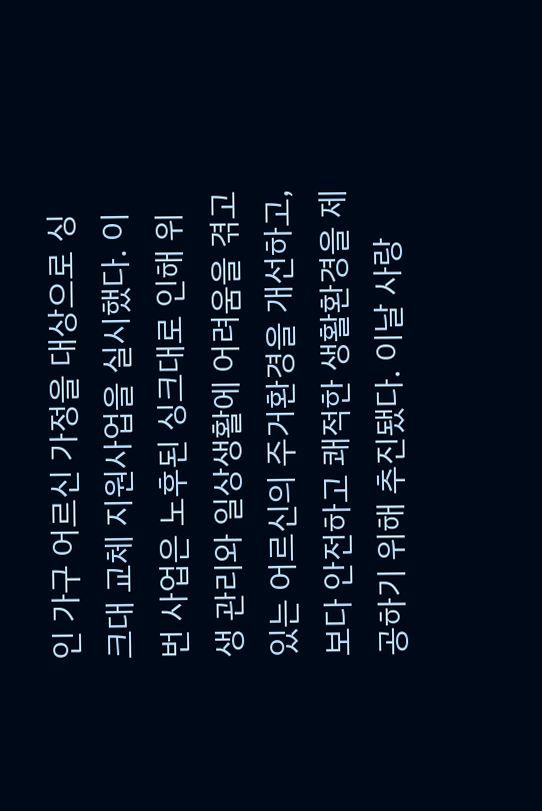인 가구 어르신 가정을 대상으로 싱크대 교체 지원사업을 실시했다. 이번 사업은 노후된 싱크대로 인해 위생 관리와 일상생활에 어려움을 겪고 있는 어르신의 주거환경을 개선하고, 보다 안전하고 쾌적한 생활환경을 제공하기 위해 추진됐다. 이날 사랑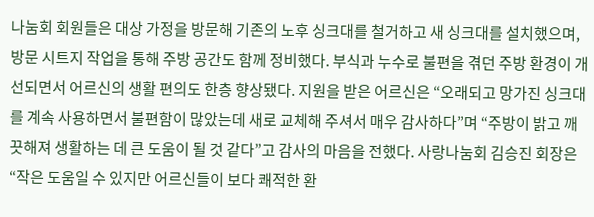나눔회 회원들은 대상 가정을 방문해 기존의 노후 싱크대를 철거하고 새 싱크대를 설치했으며, 방문 시트지 작업을 통해 주방 공간도 함께 정비했다. 부식과 누수로 불편을 겪던 주방 환경이 개선되면서 어르신의 생활 편의도 한층 향상됐다. 지원을 받은 어르신은 “오래되고 망가진 싱크대를 계속 사용하면서 불편함이 많았는데 새로 교체해 주셔서 매우 감사하다”며 “주방이 밝고 깨끗해져 생활하는 데 큰 도움이 될 것 같다”고 감사의 마음을 전했다. 사랑나눔회 김승진 회장은 “작은 도움일 수 있지만 어르신들이 보다 쾌적한 환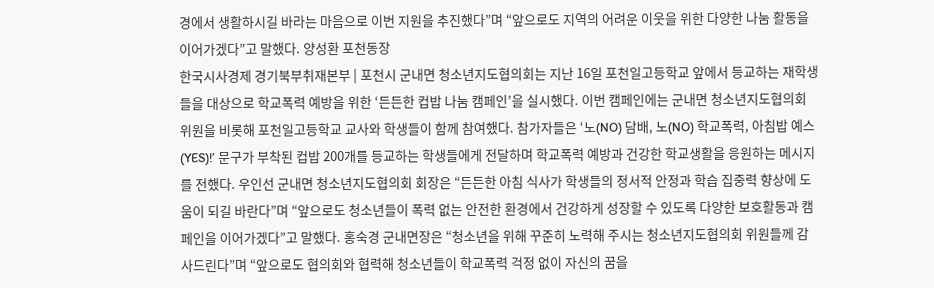경에서 생활하시길 바라는 마음으로 이번 지원을 추진했다”며 “앞으로도 지역의 어려운 이웃을 위한 다양한 나눔 활동을 이어가겠다”고 말했다. 양성환 포천동장
한국시사경제 경기북부취재본부 | 포천시 군내면 청소년지도협의회는 지난 16일 포천일고등학교 앞에서 등교하는 재학생들을 대상으로 학교폭력 예방을 위한 ‘든든한 컵밥 나눔 캠페인’을 실시했다. 이번 캠페인에는 군내면 청소년지도협의회 위원을 비롯해 포천일고등학교 교사와 학생들이 함께 참여했다. 참가자들은 ‘노(NO) 담배, 노(NO) 학교폭력, 아침밥 예스(YES)!’ 문구가 부착된 컵밥 200개를 등교하는 학생들에게 전달하며 학교폭력 예방과 건강한 학교생활을 응원하는 메시지를 전했다. 우인선 군내면 청소년지도협의회 회장은 “든든한 아침 식사가 학생들의 정서적 안정과 학습 집중력 향상에 도움이 되길 바란다”며 “앞으로도 청소년들이 폭력 없는 안전한 환경에서 건강하게 성장할 수 있도록 다양한 보호활동과 캠페인을 이어가겠다”고 말했다. 홍숙경 군내면장은 “청소년을 위해 꾸준히 노력해 주시는 청소년지도협의회 위원들께 감사드린다”며 “앞으로도 협의회와 협력해 청소년들이 학교폭력 걱정 없이 자신의 꿈을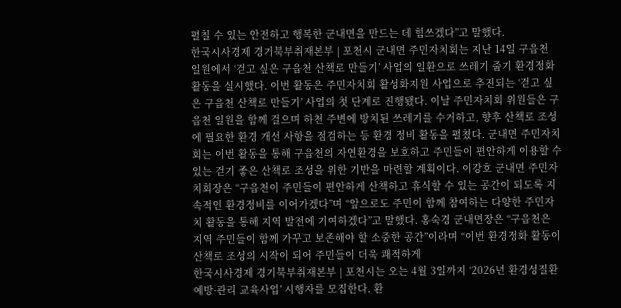펼칠 수 있는 안전하고 행복한 군내면을 만드는 데 힘쓰겠다”고 말했다.
한국시사경제 경기북부취재본부 | 포천시 군내면 주민자치회는 지난 14일 구읍천 일원에서 ‘걷고 싶은 구읍천 산책로 만들기’ 사업의 일환으로 쓰레기 줍기 환경정화 활동을 실시했다. 이번 활동은 주민자치회 활성화지원 사업으로 추진되는 ‘걷고 싶은 구읍천 산책로 만들기’ 사업의 첫 단계로 진행됐다. 이날 주민자치회 위원들은 구읍천 일원을 함께 걸으며 하천 주변에 방치된 쓰레기를 수거하고, 향후 산책로 조성에 필요한 환경 개선 사항을 점검하는 등 환경 정비 활동을 펼쳤다. 군내면 주민자치회는 이번 활동을 통해 구읍천의 자연환경을 보호하고 주민들이 편안하게 이용할 수 있는 걷기 좋은 산책로 조성을 위한 기반을 마련할 계획이다. 이강호 군내면 주민자치회장은 “구읍천이 주민들이 편안하게 산책하고 휴식할 수 있는 공간이 되도록 지속적인 환경정비를 이어가겠다”며 “앞으로도 주민이 함께 참여하는 다양한 주민자치 활동을 통해 지역 발전에 기여하겠다”고 말했다. 홍숙경 군내면장은 “구읍천은 지역 주민들이 함께 가꾸고 보존해야 할 소중한 공간”이라며 “이번 환경정화 활동이 산책로 조성의 시작이 되어 주민들이 더욱 쾌적하게
한국시사경제 경기북부취재본부 | 포천시는 오는 4월 3일까지 ‘2026년 환경성질환 예방·관리 교육사업’ 시행자를 모집한다. 환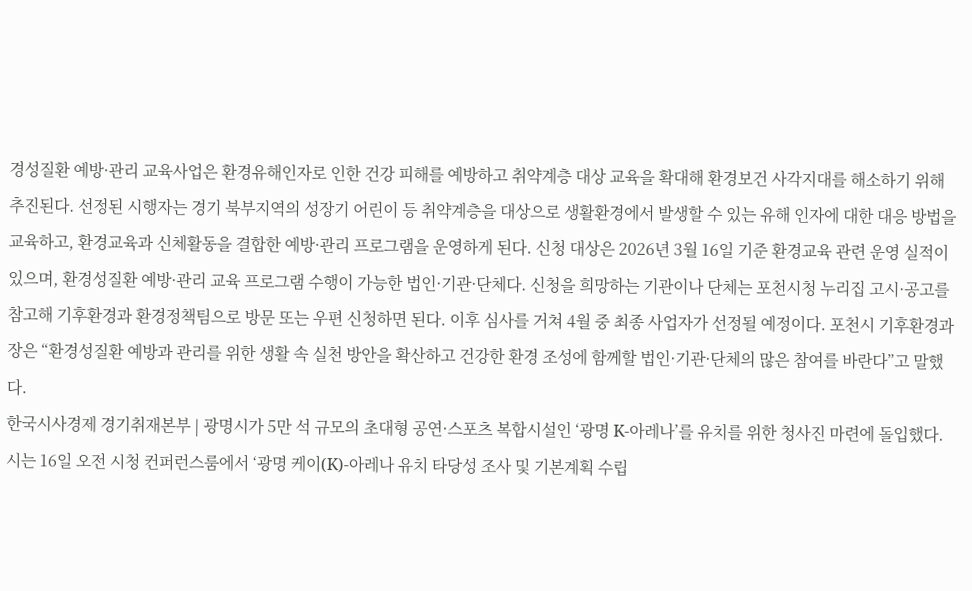경성질환 예방·관리 교육사업은 환경유해인자로 인한 건강 피해를 예방하고 취약계층 대상 교육을 확대해 환경보건 사각지대를 해소하기 위해 추진된다. 선정된 시행자는 경기 북부지역의 성장기 어린이 등 취약계층을 대상으로 생활환경에서 발생할 수 있는 유해 인자에 대한 대응 방법을 교육하고, 환경교육과 신체활동을 결합한 예방·관리 프로그램을 운영하게 된다. 신청 대상은 2026년 3월 16일 기준 환경교육 관련 운영 실적이 있으며, 환경성질환 예방·관리 교육 프로그램 수행이 가능한 법인·기관·단체다. 신청을 희망하는 기관이나 단체는 포천시청 누리집 고시·공고를 참고해 기후환경과 환경정책팀으로 방문 또는 우편 신청하면 된다. 이후 심사를 거쳐 4월 중 최종 사업자가 선정될 예정이다. 포천시 기후환경과장은 “환경성질환 예방과 관리를 위한 생활 속 실천 방안을 확산하고 건강한 환경 조성에 함께할 법인·기관·단체의 많은 참여를 바란다”고 말했다.
한국시사경제 경기취재본부 | 광명시가 5만 석 규모의 초대형 공연·스포츠 복합시설인 ‘광명 K-아레나’를 유치를 위한 청사진 마련에 돌입했다. 시는 16일 오전 시청 컨퍼런스룸에서 ‘광명 케이(K)-아레나 유치 타당성 조사 및 기본계획 수립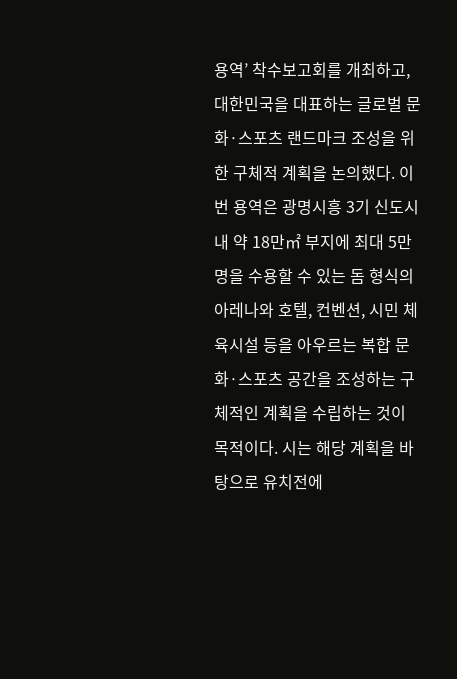용역’ 착수보고회를 개최하고, 대한민국을 대표하는 글로벌 문화·스포츠 랜드마크 조성을 위한 구체적 계획을 논의했다. 이번 용역은 광명시흥 3기 신도시 내 약 18만㎡ 부지에 최대 5만 명을 수용할 수 있는 돔 형식의 아레나와 호텔, 컨벤션, 시민 체육시설 등을 아우르는 복합 문화·스포츠 공간을 조성하는 구체적인 계획을 수립하는 것이 목적이다. 시는 해당 계획을 바탕으로 유치전에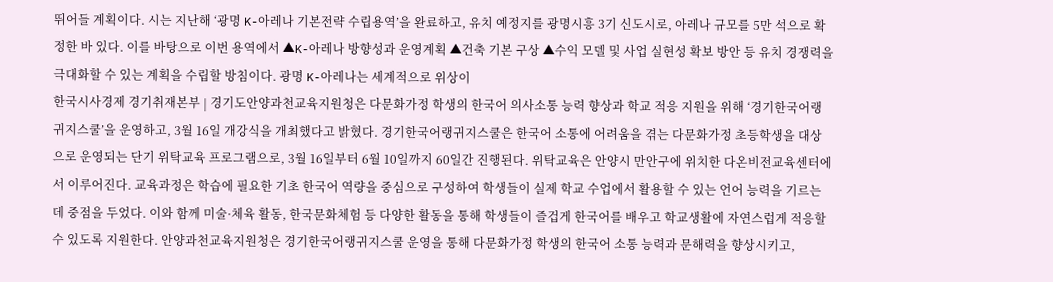뛰어들 계획이다. 시는 지난해 ‘광명 K-아레나 기본전략 수립용역’을 완료하고, 유치 예정지를 광명시흥 3기 신도시로, 아레나 규모를 5만 석으로 확정한 바 있다. 이를 바탕으로 이번 용역에서 ▲K-아레나 방향성과 운영계획 ▲건축 기본 구상 ▲수익 모델 및 사업 실현성 확보 방안 등 유치 경쟁력을 극대화할 수 있는 계획을 수립할 방침이다. 광명 K-아레나는 세계적으로 위상이
한국시사경제 경기취재본부 | 경기도안양과천교육지원청은 다문화가정 학생의 한국어 의사소통 능력 향상과 학교 적응 지원을 위해 ‘경기한국어랭귀지스쿨’을 운영하고, 3월 16일 개강식을 개최했다고 밝혔다. 경기한국어랭귀지스쿨은 한국어 소통에 어려움을 겪는 다문화가정 초등학생을 대상으로 운영되는 단기 위탁교육 프로그램으로, 3월 16일부터 6월 10일까지 60일간 진행된다. 위탁교육은 안양시 만안구에 위치한 다온비전교육센터에서 이루어진다. 교육과정은 학습에 필요한 기초 한국어 역량을 중심으로 구성하여 학생들이 실제 학교 수업에서 활용할 수 있는 언어 능력을 기르는 데 중점을 두었다. 이와 함께 미술·체육 활동, 한국문화체험 등 다양한 활동을 통해 학생들이 즐겁게 한국어를 배우고 학교생활에 자연스럽게 적응할 수 있도록 지원한다. 안양과천교육지원청은 경기한국어랭귀지스쿨 운영을 통해 다문화가정 학생의 한국어 소통 능력과 문해력을 향상시키고,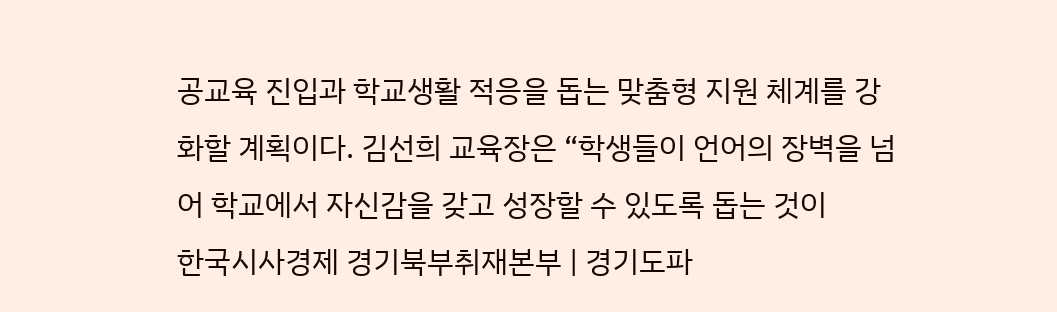공교육 진입과 학교생활 적응을 돕는 맞춤형 지원 체계를 강화할 계획이다. 김선희 교육장은 “학생들이 언어의 장벽을 넘어 학교에서 자신감을 갖고 성장할 수 있도록 돕는 것이
한국시사경제 경기북부취재본부 | 경기도파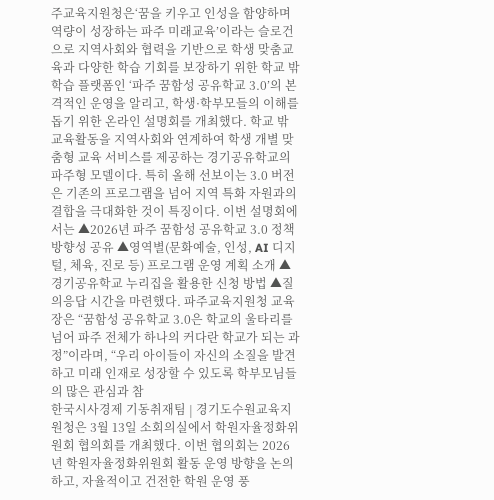주교육지원청은‘꿈을 키우고 인성을 함양하며 역량이 성장하는 파주 미래교육’이라는 슬로건으로 지역사회와 협력을 기반으로 학생 맞춤교육과 다양한 학습 기회를 보장하기 위한 학교 밖 학습 플랫폼인 ‘파주 꿈함성 공유학교 3.0’의 본격적인 운영을 알리고, 학생·학부모들의 이해를 돕기 위한 온라인 설명회를 개최했다. 학교 밖 교육활동을 지역사회와 연계하여 학생 개별 맞춤형 교육 서비스를 제공하는 경기공유학교의 파주형 모델이다. 특히 올해 선보이는 3.0 버전은 기존의 프로그램을 넘어 지역 특화 자원과의 결합을 극대화한 것이 특징이다. 이번 설명회에서는 ▲2026년 파주 꿈함성 공유학교 3.0 정책 방향성 공유 ▲영역별(문화예술, 인성, AI 디지털, 체육, 진로 등) 프로그램 운영 계획 소개 ▲경기공유학교 누리집을 활용한 신청 방법 ▲질의응답 시간을 마련했다. 파주교육지원청 교육장은 “꿈함성 공유학교 3.0은 학교의 울타리를 넘어 파주 전체가 하나의 커다란 학교가 되는 과정”이라며, “우리 아이들이 자신의 소질을 발견하고 미래 인재로 성장할 수 있도록 학부모님들의 많은 관심과 참
한국시사경제 기동취재팀 | 경기도수원교육지원청은 3월 13일 소회의실에서 학원자율정화위원회 협의회를 개최했다. 이번 협의회는 2026년 학원자율정화위원회 활동 운영 방향을 논의하고, 자율적이고 건전한 학원 운영 풍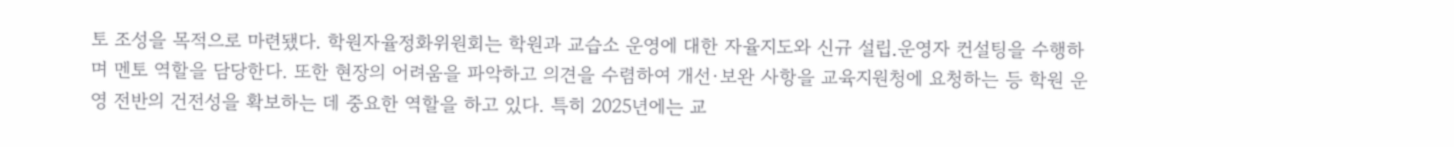토 조성을 목적으로 마련됐다. 학원자율정화위원회는 학원과 교습소 운영에 대한 자율지도와 신규 설립․운영자 컨설팅을 수행하며 멘토 역할을 담당한다. 또한 현장의 어려움을 파악하고 의견을 수렴하여 개선·보완 사항을 교육지원청에 요청하는 등 학원 운영 전반의 건전성을 확보하는 데 중요한 역할을 하고 있다. 특히 2025년에는 교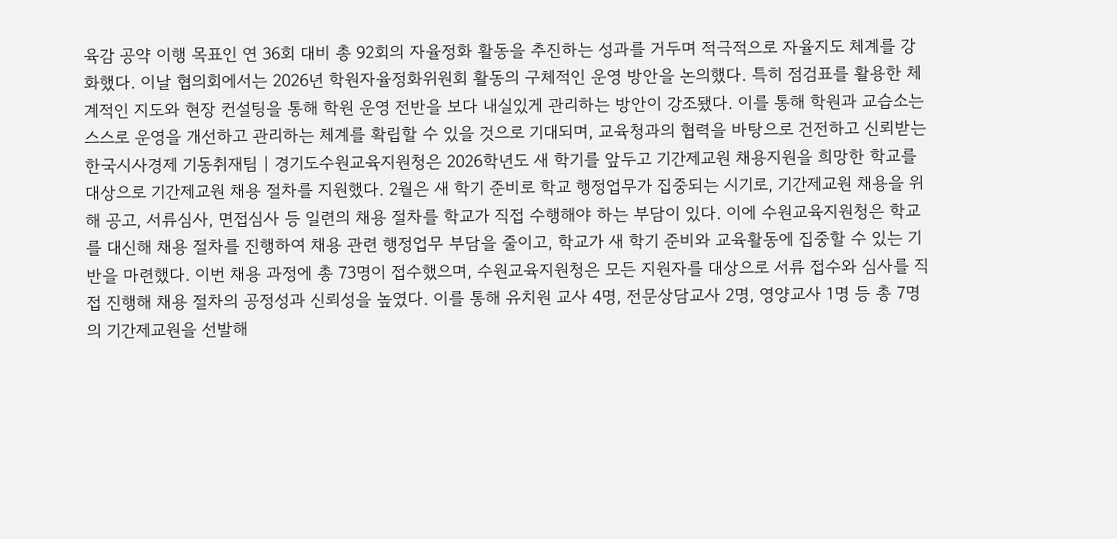육감 공약 이행 목표인 연 36회 대비 총 92회의 자율정화 활동을 추진하는 성과를 거두며 적극적으로 자율지도 체계를 강화했다. 이날 협의회에서는 2026년 학원자율정화위원회 활동의 구체적인 운영 방안을 논의했다. 특히 점검표를 활용한 체계적인 지도와 현장 컨설팅을 통해 학원 운영 전반을 보다 내실있게 관리하는 방안이 강조됐다. 이를 통해 학원과 교습소는 스스로 운영을 개선하고 관리하는 체계를 확립할 수 있을 것으로 기대되며, 교육청과의 협력을 바탕으로 건전하고 신뢰받는
한국시사경제 기동취재팀 | 경기도수원교육지원청은 2026학년도 새 학기를 앞두고 기간제교원 채용지원을 희망한 학교를 대상으로 기간제교원 채용 절차를 지원했다. 2월은 새 학기 준비로 학교 행정업무가 집중되는 시기로, 기간제교원 채용을 위해 공고, 서류심사, 면접심사 등 일련의 채용 절차를 학교가 직접 수행해야 하는 부담이 있다. 이에 수원교육지원청은 학교를 대신해 채용 절차를 진행하여 채용 관련 행정업무 부담을 줄이고, 학교가 새 학기 준비와 교육활동에 집중할 수 있는 기반을 마련했다. 이번 채용 과정에 총 73명이 접수했으며, 수원교육지원청은 모든 지원자를 대상으로 서류 접수와 심사를 직접 진행해 채용 절차의 공정성과 신뢰성을 높였다. 이를 통해 유치원 교사 4명, 전문상담교사 2명, 영양교사 1명 등 총 7명의 기간제교원을 선발해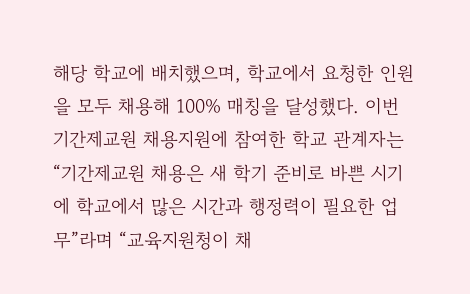해당 학교에 배치했으며, 학교에서 요청한 인원을 모두 채용해 100% 매칭을 달성했다. 이번 기간제교원 채용지원에 참여한 학교 관계자는 “기간제교원 채용은 새 학기 준비로 바쁜 시기에 학교에서 많은 시간과 행정력이 필요한 업무”라며 “교육지원청이 채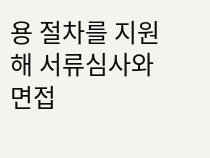용 절차를 지원해 서류심사와 면접